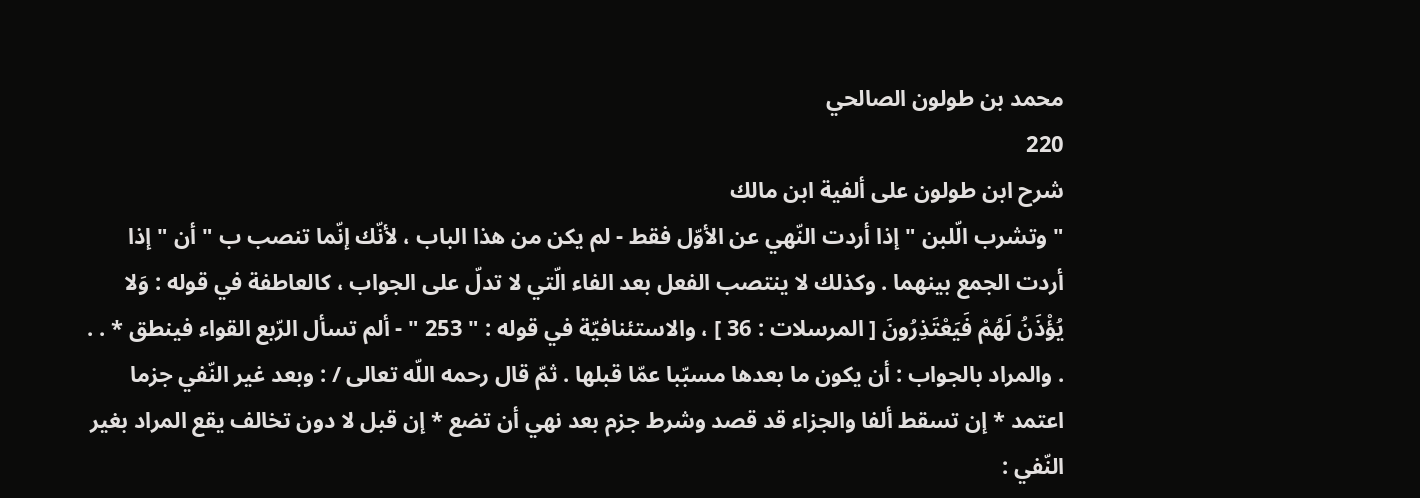محمد بن طولون الصالحي
220
شرح ابن طولون على ألفية ابن مالك
" وتشرب الّلبن " إذا أردت النّهي عن الأوّل فقط - لم يكن من هذا الباب ، لأنّك إنّما تنصب ب " أن " إذا أردت الجمع بينهما . وكذلك لا ينتصب الفعل بعد الفاء الّتي لا تدلّ على الجواب ، كالعاطفة في قوله : وَلا يُؤْذَنُ لَهُمْ فَيَعْتَذِرُونَ [ المرسلات : 36 ] ، والاستئنافيّة في قوله : " 253 " - ألم تسأل الرّبع القواء فينطق * . . . والمراد بالجواب : أن يكون ما بعدها مسبّبا عمّا قبلها . ثمّ قال رحمه اللّه تعالى / : وبعد غير النّفي جزما اعتمد * إن تسقط ألفا والجزاء قد قصد وشرط جزم بعد نهي أن تضع * إن قبل لا دون تخالف يقع المراد بغير النّفي :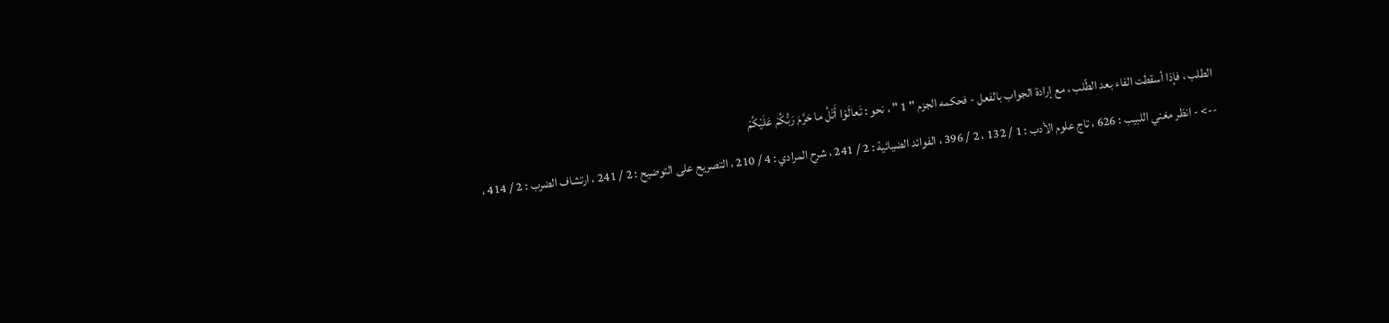الطلب ، فإذا أسقطت الفاء بعد الطّلب ، مع إرادة الجواب بالفعل - فحكمه الجزم " 1 " ، نحو : تَعالَوْا أَتْلُ ما حَرَّمَ رَبُّكُمْ عَلَيْكُمْ
--> - انظر مغني اللبيب : 626 ، تاج علوم الأدب : 1 / 132 ، 2 / 396 ، الفوائد الضيائية : 2 / 241 ، شرح المرادي : 4 / 210 ، التصريح على التوضيح : 2 / 241 ، ارتشاف الضرب : 2 / 414 ،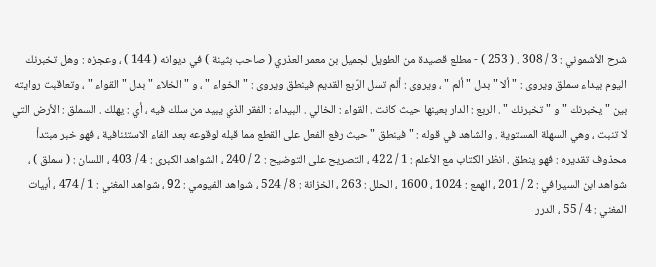شرح الأشموني : 3 / 308 . ( 253 ) - مطلع قصيدة من الطويل لجميل بن معمر العذري ( صاحب بثينة ) في ديوانه ( 144 ) ، وعجزه : وهل تخبرنك اليوم بيداء سملق ويروى : " ألا " بدل " ألم " ، ويروى : ألم تسل الرّبع القديم فينطق ويروى : " الخواء " ، و " الخلاء " بدل " القواء " ، وتعاقبت روايته بين " يخبرنك " و " تخبرنك " . الربع : الدار بعينها حيث كانت . القواء : الخالي . البيداء : الفقر الذي يبيد من سلك فيه ، أي : يهلك . السملق : الأرض التي لا تنبت ، وهي السهلة المستوية . والشاهد في قوله : " فينطق " حيث رفع الفعل على القطع مما قبله لوقوعه بعد الفاء الاستئنافية ، فهو خبر مبتدأ محذوف تقديره : فهو ينطق . انظر الكتاب مع الأعلم : 1 / 422 ، التصريح على التوضيح : 2 / 240 ، الشواهد الكبرى : 4 / 403 ، اللسان : ( سملق ) ، شواهد ابن السيرافي : 2 / 201 ، الهمع : 1024 ، 1600 ، الحلل : 263 ، الخزانة : 8 / 524 ، شواهد الفيومي : 92 ، شواهد المغني : 1 / 474 ، أبيات المغني : 4 / 55 ، الدرر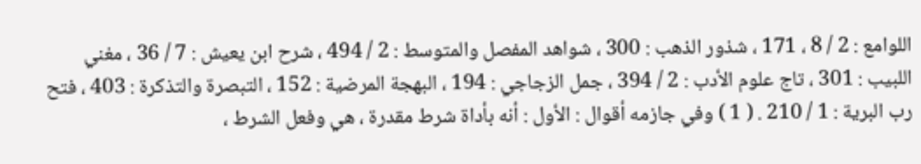اللوامع : 2 / 8 ، 171 ، شذور الذهب : 300 ، شواهد المفصل والمتوسط : 2 / 494 ، شرح ابن يعيش : 7 / 36 ، مغني اللبيب : 301 ، تاج علوم الأدب : 2 / 394 ، جمل الزجاجي : 194 ، البهجة المرضية : 152 ، التبصرة والتذكرة : 403 ، فتح رب البرية : 1 / 210 . ( 1 ) وفي جازمه أقوال : الأول : أنه بأداة شرط مقدرة ، هي وفعل الشرط ،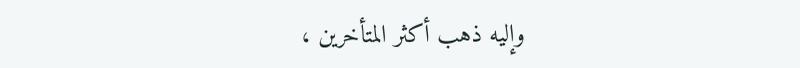وإليه ذهب أكثر المتأخرين ،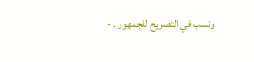ونسب في التصريح للجمهور . -